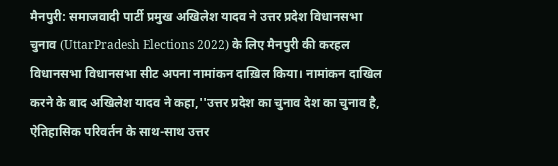मैनपुरी: समाजवादी पार्टी प्रमुख अखिलेश यादव ने उत्तर प्रदेश विधानसभा चुनाव (UttarPradesh Elections 2022) के लिए मैनपुरी की करहल विधानसभा विधानसभा सीट अपना नामांकन दाख़िल किया। नामांकन दाखिल करने के बाद अखिलेश यादव ने कहा,''उत्तर प्रदेश का चुनाव देश का चुनाव है, ऐतिहासिक परिवर्तन के साथ-साथ उत्तर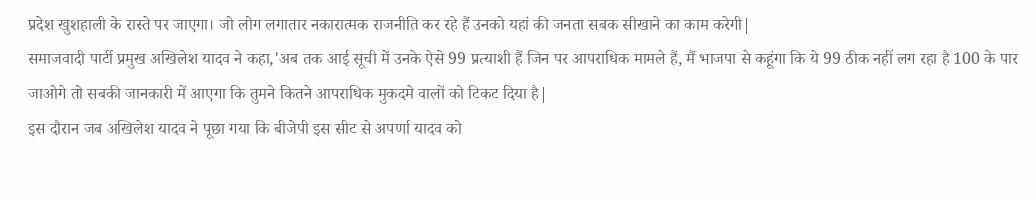प्रदेश खुशहाली के रास्ते पर जाएगा। जो लोग लगातार नकारात्मक राजनीति कर रहे हैं उनको यहां की जनता सबक सीखाने का काम करेगी|
समाजवादी पार्टी प्रमुख अखिलेश यादव ने कहा,'अब तक आई सूची में उनके ऐसे 99 प्रत्याशी हैं जिन पर आपराधिक मामले हैं, मैं भाजपा से कहूंगा कि ये 99 ठीक नहीं लग रहा है 100 के पार जाओगे तो सबकी जानकारी में आएगा कि तुमने कितने आपराधिक मुकदमे वालों को टिकट दिया है|
इस दौरान जब अखिलेश यादव ने पूछा गया कि बीजेपी इस सीट से अपर्णा यादव को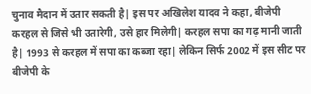चुनाव मैदान में उतार सकती है| इस पर अखिलेश यादव ने कहा, बीजेपी करहल से जिसे भी उतारेगी, उसे हार मिलेगी| करहल सपा का गढ़ मानी जाती है| 1993 से करहल में सपा का कब्जा रहा| लेकिन सिर्फ 2002 में इस सीट पर बीजेपी के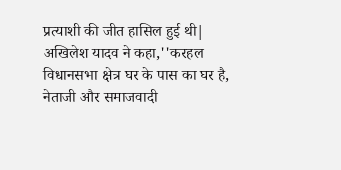प्रत्याशी की जीत हासिल हुई थी|
अखिलेश यादव ने कहा,''करहल विधानसभा क्षेत्र घर के पास का घर है, नेताजी और समाजवादी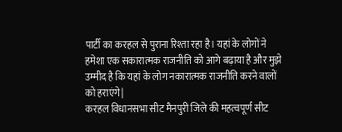पार्टी का करहल से पुराना रिश्ता रहा है। यहां के लोगों ने हमेशा एक सकारात्मक राजनीति को आगे बढ़ाया है और मुझे उम्मीद है कि यहां के लोग नकारात्मक राजनीति करने वालों को हराएंगे|
करहल विधानसभा सीट मैनपुरी जिले की महत्वपूर्ण सीट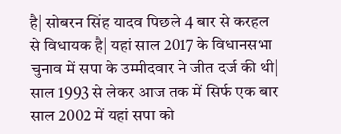है| सोबरन सिंह यादव पिछले 4 बार से करहल से विधायक है| यहां साल 2017 के विधानसभा चुनाव में सपा के उम्मीदवार ने जीत दर्ज की थी| साल 1993 से लेकर आज तक में सिर्फ एक बार साल 2002 में यहां सपा को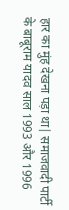हार का मुंह देखना पड़ा था| समाजवादी पार्टी के बाबूराम यादव साल 1993 और 1996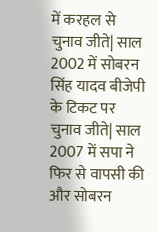में करहल से चुनाव जीते| साल 2002 में सोबरन सिंह यादव बीजेपी के टिकट पर चुनाव जीते| साल 2007 में सपा ने फिर से वापसी की और सोबरन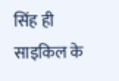सिंह ही साइकिल के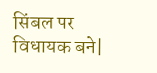सिंबल पर विधायक बने|